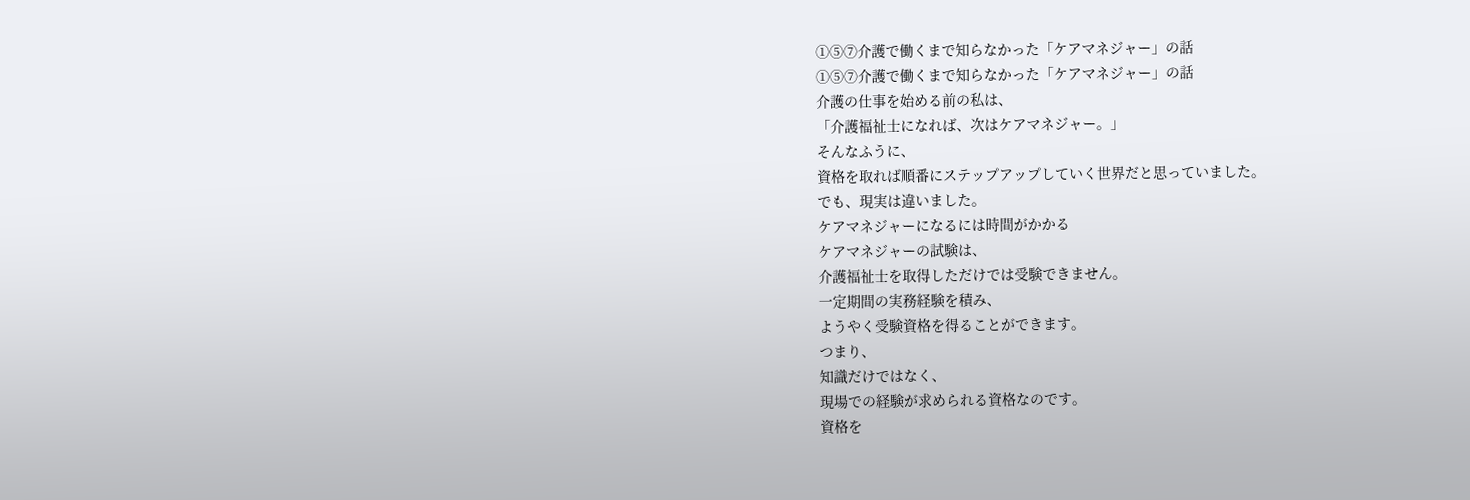①⑤⑦介護で働くまで知らなかった「ケアマネジャー」の話
①⑤⑦介護で働くまで知らなかった「ケアマネジャー」の話
介護の仕事を始める前の私は、
「介護福祉士になれば、次はケアマネジャー。」
そんなふうに、
資格を取れば順番にステップアップしていく世界だと思っていました。
でも、現実は違いました。
ケアマネジャーになるには時間がかかる
ケアマネジャーの試験は、
介護福祉士を取得しただけでは受験できません。
一定期間の実務経験を積み、
ようやく受験資格を得ることができます。
つまり、
知識だけではなく、
現場での経験が求められる資格なのです。
資格を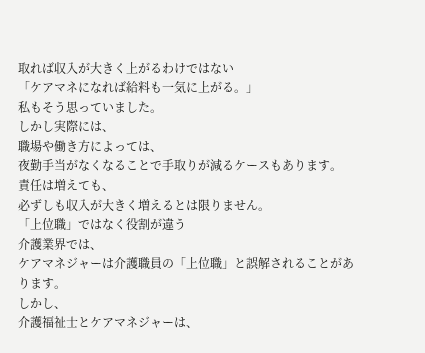取れば収入が大きく上がるわけではない
「ケアマネになれば給料も一気に上がる。」
私もそう思っていました。
しかし実際には、
職場や働き方によっては、
夜勤手当がなくなることで手取りが減るケースもあります。
責任は増えても、
必ずしも収入が大きく増えるとは限りません。
「上位職」ではなく役割が違う
介護業界では、
ケアマネジャーは介護職員の「上位職」と誤解されることがあります。
しかし、
介護福祉士とケアマネジャーは、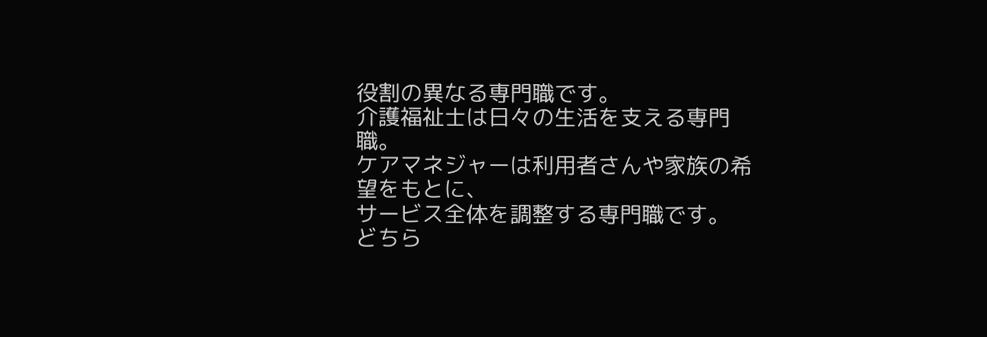役割の異なる専門職です。
介護福祉士は日々の生活を支える専門職。
ケアマネジャーは利用者さんや家族の希望をもとに、
サービス全体を調整する専門職です。
どちら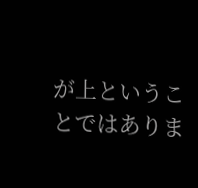が上ということではありま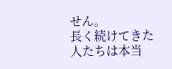せん。
長く続けてきた人たちは本当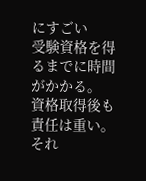にすごい
受験資格を得るまでに時間がかかる。
資格取得後も責任は重い。
それ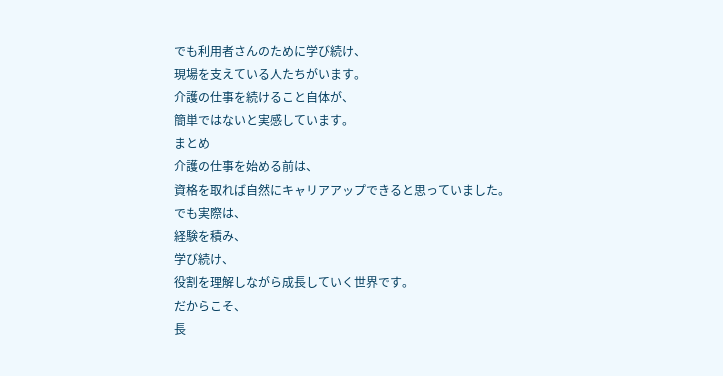でも利用者さんのために学び続け、
現場を支えている人たちがいます。
介護の仕事を続けること自体が、
簡単ではないと実感しています。
まとめ
介護の仕事を始める前は、
資格を取れば自然にキャリアアップできると思っていました。
でも実際は、
経験を積み、
学び続け、
役割を理解しながら成長していく世界です。
だからこそ、
長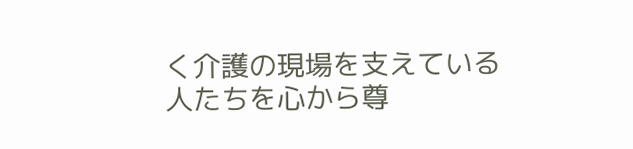く介護の現場を支えている人たちを心から尊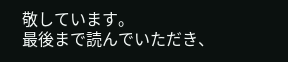敬しています。
最後まで読んでいただき、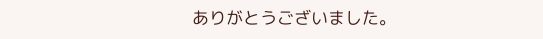ありがとうございました。